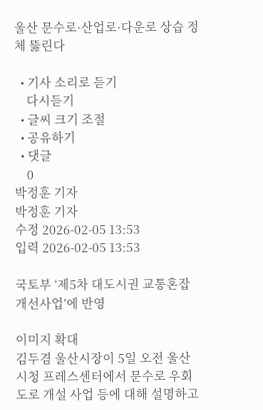울산 문수로·산업로·다운로 상습 정체 뚫린다

  • 기사 소리로 듣기
    다시듣기
  • 글씨 크기 조절
  • 공유하기
  • 댓글
    0
박정훈 기자
박정훈 기자
수정 2026-02-05 13:53
입력 2026-02-05 13:53

국토부 ‘제5차 대도시권 교통혼잡 개선사업’에 반영

이미지 확대
김두겸 울산시장이 5일 오전 울산시청 프레스센터에서 문수로 우회도로 개설 사업 등에 대해 설명하고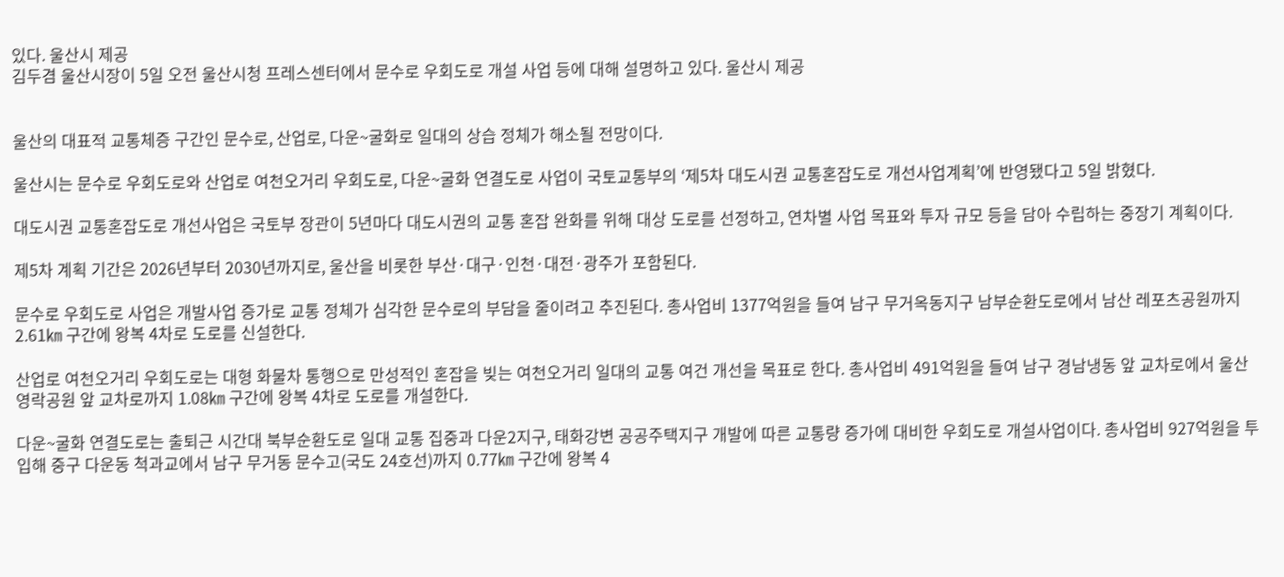있다. 울산시 제공
김두겸 울산시장이 5일 오전 울산시청 프레스센터에서 문수로 우회도로 개설 사업 등에 대해 설명하고 있다. 울산시 제공


울산의 대표적 교통체증 구간인 문수로, 산업로, 다운~굴화로 일대의 상습 정체가 해소될 전망이다.

울산시는 문수로 우회도로와 산업로 여천오거리 우회도로, 다운~굴화 연결도로 사업이 국토교통부의 ‘제5차 대도시권 교통혼잡도로 개선사업계획’에 반영됐다고 5일 밝혔다.

대도시권 교통혼잡도로 개선사업은 국토부 장관이 5년마다 대도시권의 교통 혼잡 완화를 위해 대상 도로를 선정하고, 연차별 사업 목표와 투자 규모 등을 담아 수립하는 중장기 계획이다.

제5차 계획 기간은 2026년부터 2030년까지로, 울산을 비롯한 부산·대구·인천·대전·광주가 포함된다.

문수로 우회도로 사업은 개발사업 증가로 교통 정체가 심각한 문수로의 부담을 줄이려고 추진된다. 총사업비 1377억원을 들여 남구 무거옥동지구 남부순환도로에서 남산 레포츠공원까지 2.61㎞ 구간에 왕복 4차로 도로를 신설한다.

산업로 여천오거리 우회도로는 대형 화물차 통행으로 만성적인 혼잡을 빚는 여천오거리 일대의 교통 여건 개선을 목표로 한다. 총사업비 491억원을 들여 남구 경남냉동 앞 교차로에서 울산영락공원 앞 교차로까지 1.08㎞ 구간에 왕복 4차로 도로를 개설한다.

다운~굴화 연결도로는 출퇴근 시간대 북부순환도로 일대 교통 집중과 다운2지구, 태화강변 공공주택지구 개발에 따른 교통량 증가에 대비한 우회도로 개설사업이다. 총사업비 927억원을 투입해 중구 다운동 척과교에서 남구 무거동 문수고(국도 24호선)까지 0.77㎞ 구간에 왕복 4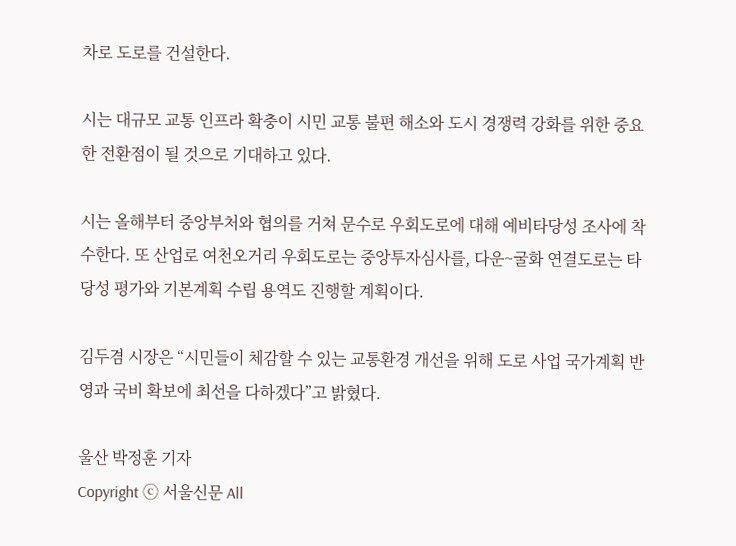차로 도로를 건설한다.

시는 대규모 교통 인프라 확충이 시민 교통 불편 해소와 도시 경쟁력 강화를 위한 중요한 전환점이 될 것으로 기대하고 있다.

시는 올해부터 중앙부처와 협의를 거쳐 문수로 우회도로에 대해 예비타당성 조사에 착수한다. 또 산업로 여천오거리 우회도로는 중앙투자심사를, 다운~굴화 연결도로는 타당성 평가와 기본계획 수립 용역도 진행할 계획이다.

김두겸 시장은 “시민들이 체감할 수 있는 교통환경 개선을 위해 도로 사업 국가계획 반영과 국비 확보에 최선을 다하겠다”고 밝혔다.

울산 박정훈 기자
Copyright ⓒ 서울신문 All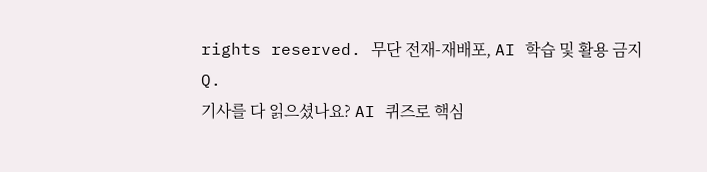rights reserved. 무단 전재-재배포, AI 학습 및 활용 금지
Q.
기사를 다 읽으셨나요? AI 퀴즈로 핵심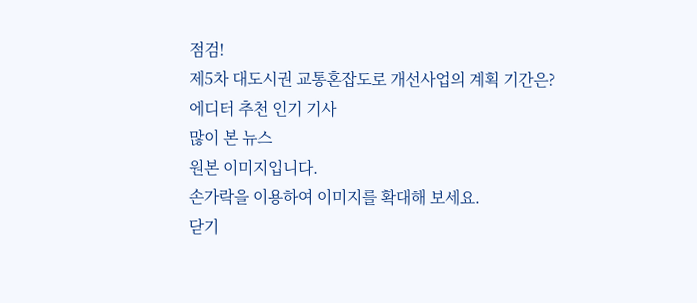점검!
제5차 대도시권 교통혼잡도로 개선사업의 계획 기간은?
에디터 추천 인기 기사
많이 본 뉴스
원본 이미지입니다.
손가락을 이용하여 이미지를 확대해 보세요.
닫기